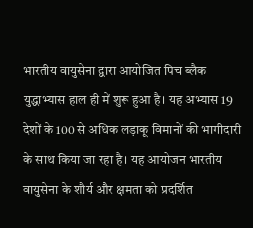भारतीय वायुसेना द्वारा आयोजित पिच ब्लैक युद्धाभ्यास हाल ही में शुरू हुआ है। यह अभ्यास 19 देशों के 100 से अधिक लड़ाकू विमानों की भागीदारी के साथ किया जा रहा है। यह आयोजन भारतीय वायुसेना के शौर्य और क्षमता को प्रदर्शित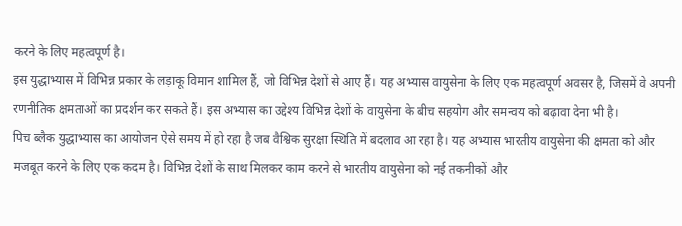करने के लिए महत्वपूर्ण है।
इस युद्धाभ्यास में विभिन्न प्रकार के लड़ाकू विमान शामिल हैं, जो विभिन्न देशों से आए हैं। यह अभ्यास वायुसेना के लिए एक महत्वपूर्ण अवसर है, जिसमें वे अपनी रणनीतिक क्षमताओं का प्रदर्शन कर सकते हैं। इस अभ्यास का उद्देश्य विभिन्न देशों के वायुसेना के बीच सहयोग और समन्वय को बढ़ावा देना भी है।
पिच ब्लैक युद्धाभ्यास का आयोजन ऐसे समय में हो रहा है जब वैश्विक सुरक्षा स्थिति में बदलाव आ रहा है। यह अभ्यास भारतीय वायुसेना की क्षमता को और मजबूत करने के लिए एक कदम है। विभिन्न देशों के साथ मिलकर काम करने से भारतीय वायुसेना को नई तकनीकों और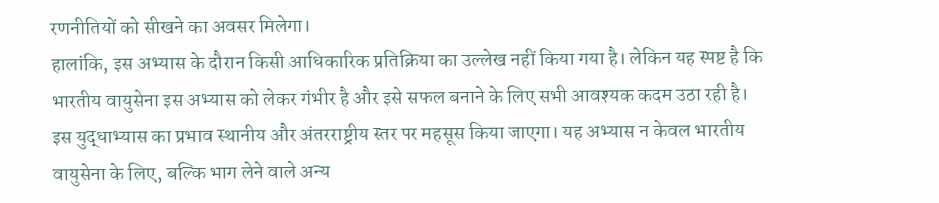रणनीतियों को सीखने का अवसर मिलेगा।
हालांकि, इस अभ्यास के दौरान किसी आधिकारिक प्रतिक्रिया का उल्लेख नहीं किया गया है। लेकिन यह स्पष्ट है कि भारतीय वायुसेना इस अभ्यास को लेकर गंभीर है और इसे सफल बनाने के लिए सभी आवश्यक कदम उठा रही है।
इस युद्धाभ्यास का प्रभाव स्थानीय और अंतरराष्ट्रीय स्तर पर महसूस किया जाएगा। यह अभ्यास न केवल भारतीय वायुसेना के लिए, बल्कि भाग लेने वाले अन्य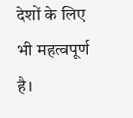देशों के लिए भी महत्वपूर्ण है।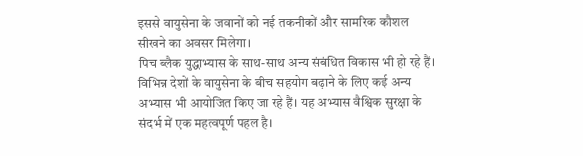इससे वायुसेना के जवानों को नई तकनीकों और सामरिक कौशल सीखने का अवसर मिलेगा।
पिच ब्लैक युद्धाभ्यास के साथ-साथ अन्य संबंधित विकास भी हो रहे हैं। विभिन्न देशों के वायुसेना के बीच सहयोग बढ़ाने के लिए कई अन्य अभ्यास भी आयोजित किए जा रहे हैं। यह अभ्यास वैश्विक सुरक्षा के संदर्भ में एक महत्वपूर्ण पहल है।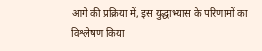आगे की प्रक्रिया में, इस युद्धाभ्यास के परिणामों का विश्लेषण किया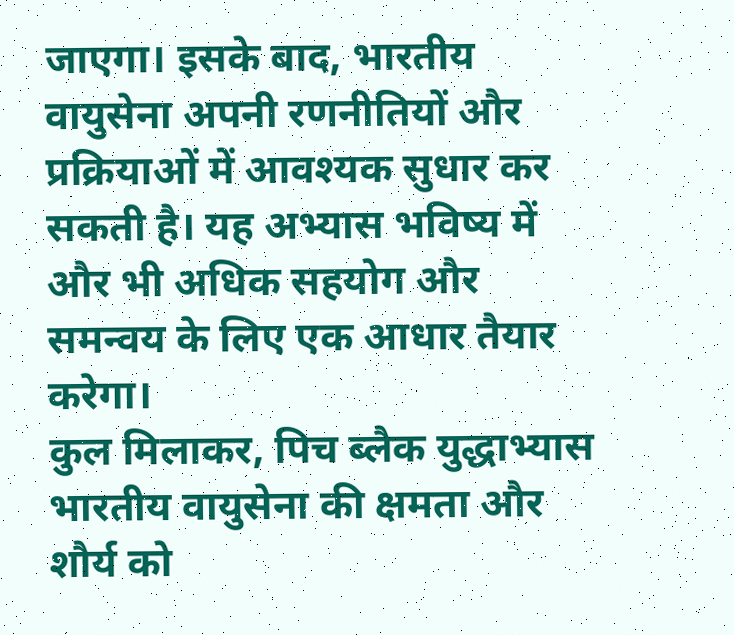जाएगा। इसके बाद, भारतीय वायुसेना अपनी रणनीतियों और प्रक्रियाओं में आवश्यक सुधार कर सकती है। यह अभ्यास भविष्य में और भी अधिक सहयोग और समन्वय के लिए एक आधार तैयार करेगा।
कुल मिलाकर, पिच ब्लैक युद्धाभ्यास भारतीय वायुसेना की क्षमता और शौर्य को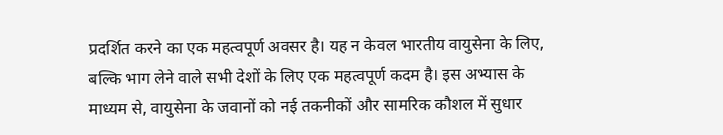प्रदर्शित करने का एक महत्वपूर्ण अवसर है। यह न केवल भारतीय वायुसेना के लिए, बल्कि भाग लेने वाले सभी देशों के लिए एक महत्वपूर्ण कदम है। इस अभ्यास के माध्यम से, वायुसेना के जवानों को नई तकनीकों और सामरिक कौशल में सुधार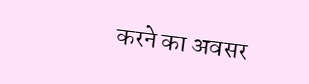करने का अवसर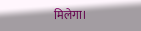मिलेगा।